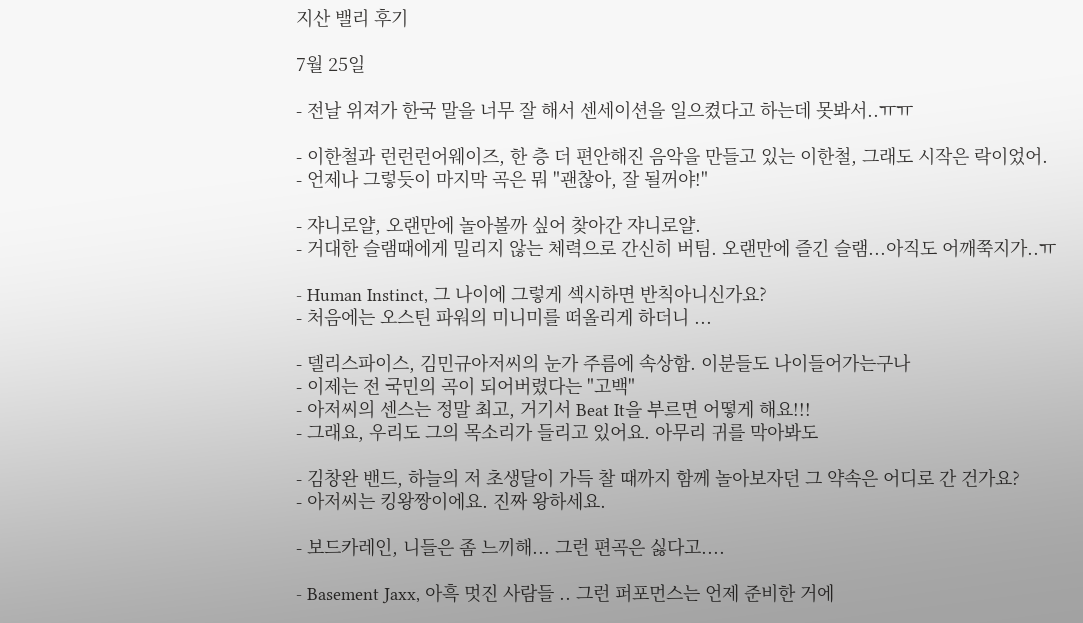지산 밸리 후기

7월 25일

- 전날 위져가 한국 말을 너무 잘 해서 센세이션을 일으켰다고 하는데 못봐서..ㅠㅠ

- 이한철과 런런런어웨이즈, 한 층 더 편안해진 음악을 만들고 있는 이한철, 그래도 시작은 락이었어.
- 언제나 그렇듯이 마지막 곡은 뭐 "괜찮아, 잘 될꺼야!"

- 쟈니로얄, 오랜만에 놀아볼까 싶어 찾아간 쟈니로얄.
- 거대한 슬램때에게 밀리지 않는 체력으로 간신히 버팀. 오랜만에 즐긴 슬램...아직도 어깨쭉지가..ㅠ

- Human Instinct, 그 나이에 그렇게 섹시하면 반칙아니신가요?
- 처음에는 오스틴 파워의 미니미를 떠올리게 하더니 ...

- 델리스파이스, 김민규아저씨의 눈가 주름에 속상함. 이분들도 나이들어가는구나
- 이제는 전 국민의 곡이 되어버렸다는 "고백"
- 아저씨의 센스는 정말 최고, 거기서 Beat It을 부르면 어떻게 해요!!!
- 그래요, 우리도 그의 목소리가 들리고 있어요. 아무리 귀를 막아봐도

- 김창완 밴드, 하늘의 저 초생달이 가득 찰 때까지 함께 놀아보자던 그 약속은 어디로 간 건가요?
- 아저씨는 킹왕짱이에요. 진짜 왕하세요.

- 보드카레인, 니들은 좀 느끼해... 그런 편곡은 싫다고....

- Basement Jaxx, 아흑 멋진 사람들 .. 그런 퍼포먼스는 언제 준비한 거에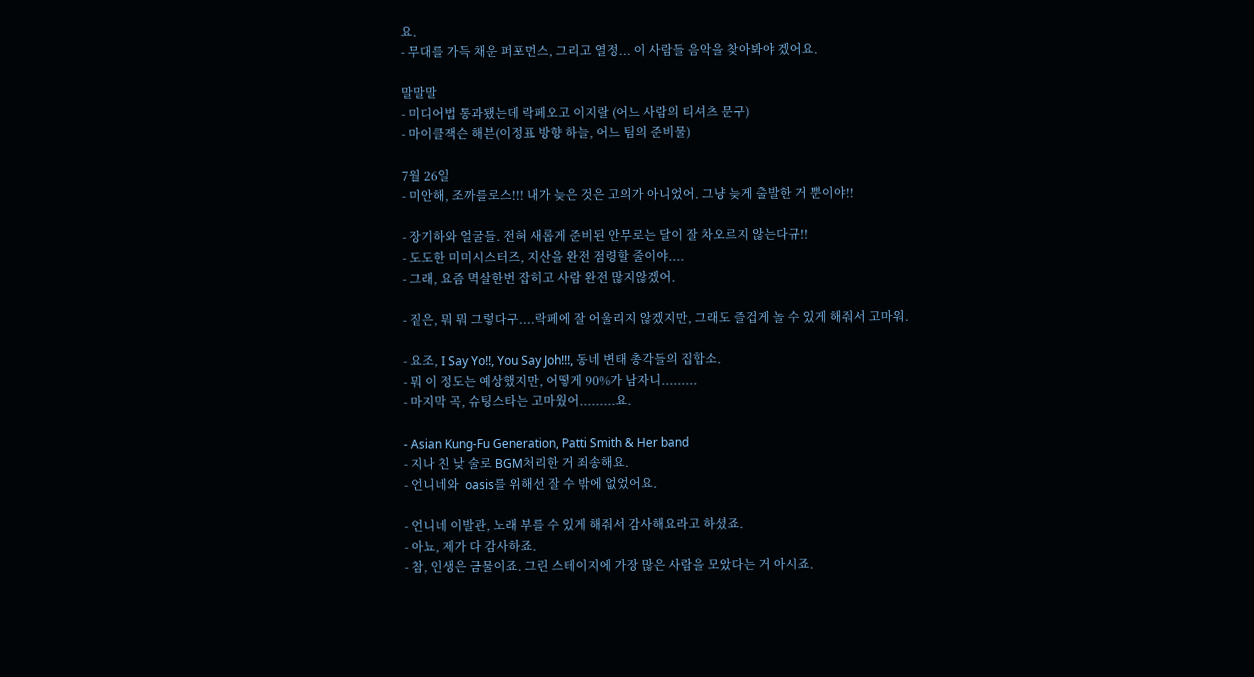요.
- 무대를 가득 채운 퍼포먼스, 그리고 열정... 이 사람들 음악을 찾아봐야 겠어요.

말말말
- 미디어법 통과됐는데 락페오고 이지랄 (어느 사람의 티셔츠 문구)
- 마이클잭슨 해븐(이정표 방향 하늘, 어느 팀의 준비물)

7월 26일
- 미안해, 조까를로스!!! 내가 늦은 것은 고의가 아니었어. 그냥 늦게 출발한 거 뿐이야!!

- 장기하와 얼굴들. 전혀 새롭게 준비된 안무로는 달이 잘 차오르지 않는다규!!
- 도도한 미미시스터즈, 지산을 완전 점령할 줄이야....
- 그래, 요즘 멱살한번 잡히고 사람 완전 많지않겠어.

- 짙은, 뭐 뭐 그렇다구....락페에 잘 어울리지 않겠지만, 그래도 즐겁게 놀 수 있게 해줘서 고마워.

- 요조, I Say Yo!!, You Say Joh!!!, 동네 변태 총각들의 집합소.
- 뭐 이 정도는 예상했지만, 어떻게 90%가 남자니.........
- 마지막 곡, 슈팅스타는 고마웠어.........요.

- Asian Kung-Fu Generation, Patti Smith & Her band
- 지나 친 낮 술로 BGM처리한 거 죄송해요.
- 언니네와  oasis를 위해선 잘 수 밖에 없었어요.

- 언니네 이발관, 노래 부를 수 있게 해줘서 감사해요라고 하셨죠.
- 아뇨, 제가 다 감사하죠.
- 참, 인생은 금물이죠. 그린 스테이지에 가장 많은 사람을 모았다는 거 아시죠.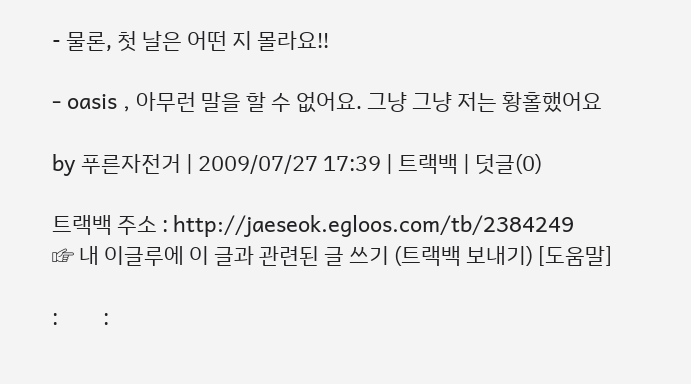- 물론, 첫 날은 어떤 지 몰라요!!

- oasis , 아무런 말을 할 수 없어요. 그냥 그냥 저는 황홀했어요

by 푸른자전거 | 2009/07/27 17:39 | 트랙백 | 덧글(0)

트랙백 주소 : http://jaeseok.egloos.com/tb/2384249
☞ 내 이글루에 이 글과 관련된 글 쓰기 (트랙백 보내기) [도움말]

:         :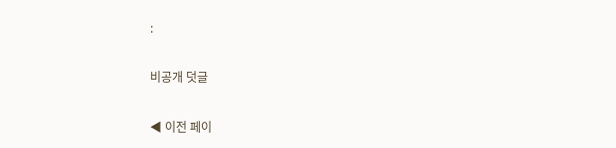:

비공개 덧글

◀ 이전 페이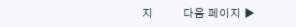지          다음 페이지 ▶